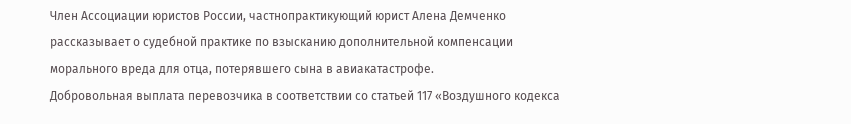Член Ассоциации юристов России, частнопрактикующий юрист Алена Демченко рассказывает о судебной практике по взысканию дополнительной компенсации морального вреда для отца, потерявшего сына в авиакатастрофе.
Добровольная выплата перевозчика в соответствии со статьей 117 «Воздушного кодекса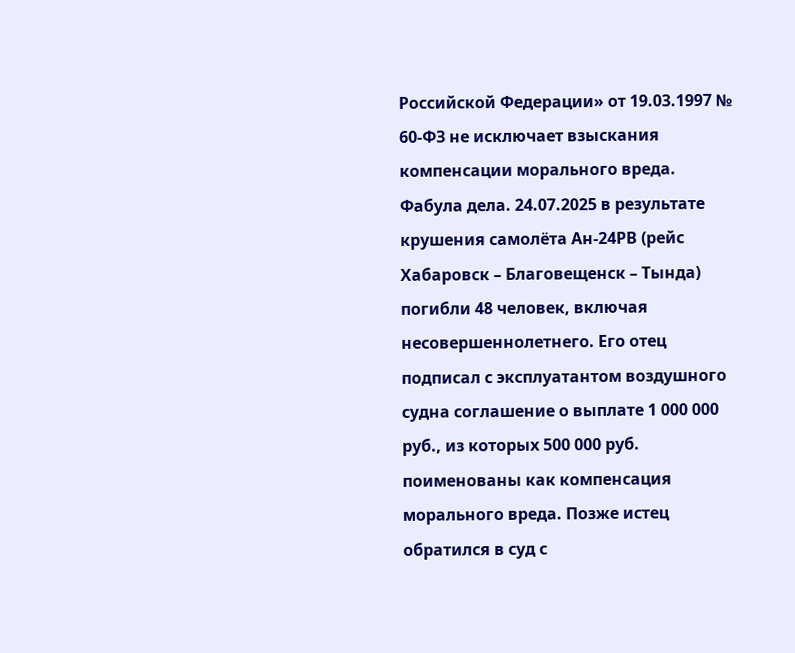Российской Федерации» от 19.03.1997 № 60-ФЗ не исключает взыскания компенсации морального вреда.
Фабула дела. 24.07.2025 в результате крушения самолёта Ан-24РВ (рейс Хабаровск – Благовещенск – Тында) погибли 48 человек, включая несовершеннолетнего. Его отец подписал с эксплуатантом воздушного судна соглашение о выплате 1 000 000 руб., из которых 500 000 руб. поименованы как компенсация морального вреда. Позже истец обратился в суд с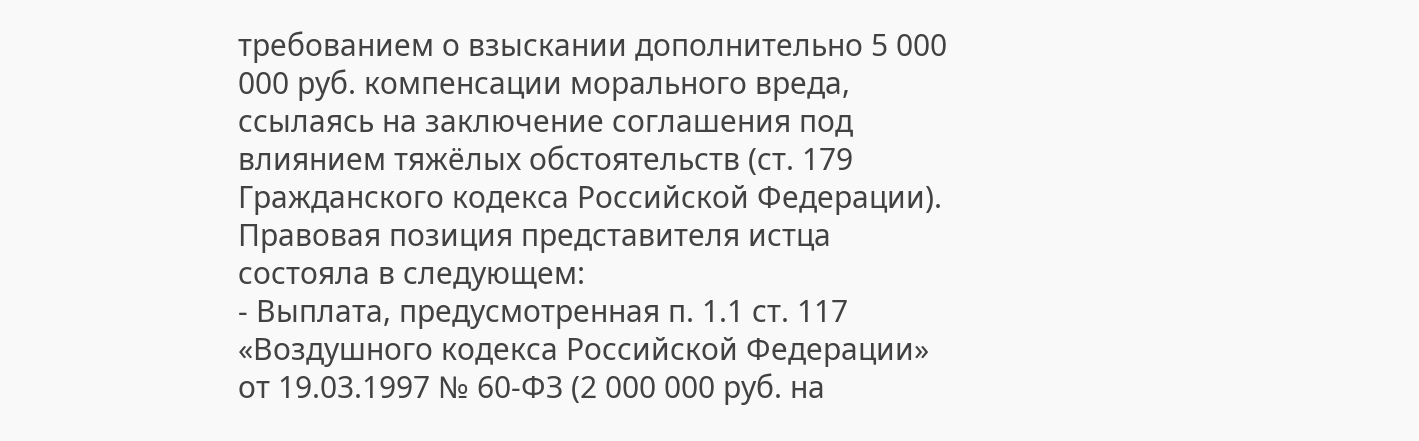требованием о взыскании дополнительно 5 000 000 руб. компенсации морального вреда, ссылаясь на заключение соглашения под влиянием тяжёлых обстоятельств (ст. 179 Гражданского кодекса Российской Федерации).
Правовая позиция представителя истца состояла в следующем:
- Выплата, предусмотренная п. 1.1 ст. 117 «Воздушного кодекса Российской Федерации» от 19.03.1997 № 60-ФЗ (2 000 000 руб. на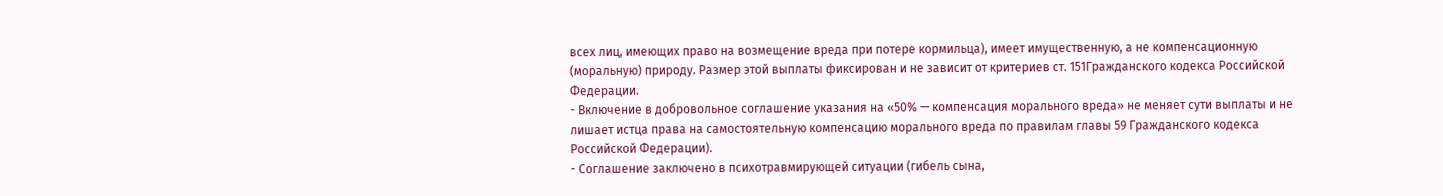всех лиц, имеющих право на возмещение вреда при потере кормильца), имеет имущественную, а не компенсационную (моральную) природу. Размер этой выплаты фиксирован и не зависит от критериев ст. 151Гражданского кодекса Российской Федерации.
- Включение в добровольное соглашение указания на «50% — компенсация морального вреда» не меняет сути выплаты и не лишает истца права на самостоятельную компенсацию морального вреда по правилам главы 59 Гражданского кодекса Российской Федерации).
- Соглашение заключено в психотравмирующей ситуации (гибель сына,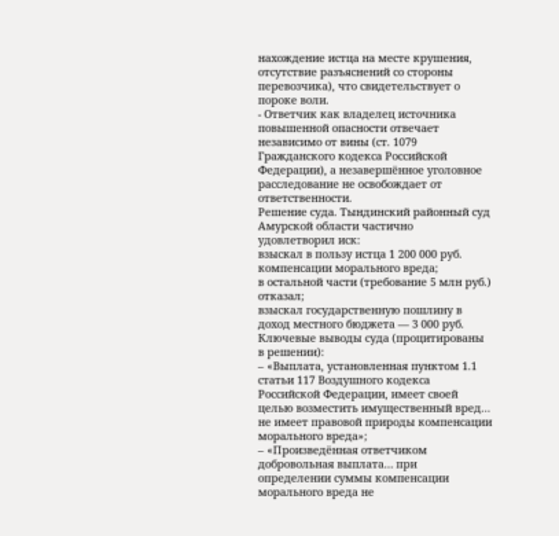нахождение истца на месте крушения, отсутствие разъяснений со стороны перевозчика), что свидетельствует о пороке воли.
- Ответчик как владелец источника повышенной опасности отвечает независимо от вины (ст. 1079 Гражданского кодекса Российской Федерации), а незавершённое уголовное расследование не освобождает от ответственности.
Решение суда. Тындинский районный суд Амурской области частично удовлетворил иск:
взыскал в пользу истца 1 200 000 руб. компенсации морального вреда;
в остальной части (требование 5 млн руб.) отказал;
взыскал государственную пошлину в доход местного бюджета — 3 000 руб.
Ключевые выводы суда (процитированы в решении):
– «Выплата, установленная пунктом 1.1 статьи 117 Воздушного кодекса Российской Федерации, имеет своей целью возместить имущественный вред… не имеет правовой природы компенсации морального вреда»;
– «Произведённая ответчиком добровольная выплата… при определении суммы компенсации морального вреда не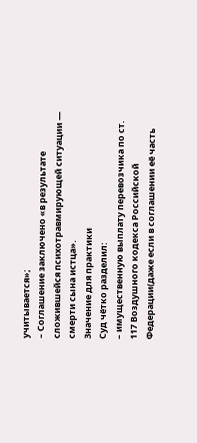учитывается»;
– Соглашение заключено «в результате сложившейся психотравмирующей ситуации — смерти сына истца».
Значение для практики
Суд чётко разделил:
– имущественную выплату перевозчика по ст. 117 Воздушного кодекса Российской Федерации(даже если в соглашении её часть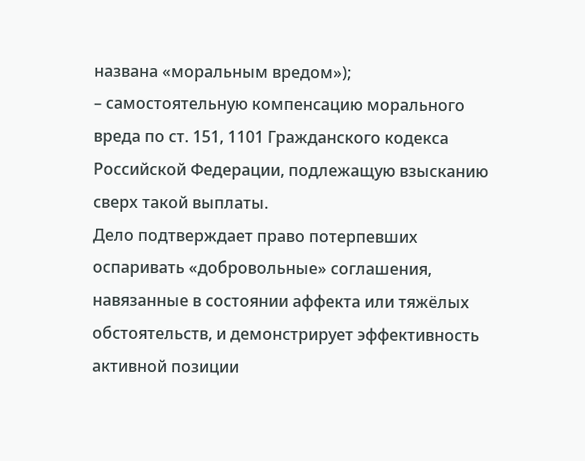названа «моральным вредом»);
– самостоятельную компенсацию морального вреда по ст. 151, 1101 Гражданского кодекса Российской Федерации, подлежащую взысканию сверх такой выплаты.
Дело подтверждает право потерпевших оспаривать «добровольные» соглашения, навязанные в состоянии аффекта или тяжёлых обстоятельств, и демонстрирует эффективность активной позиции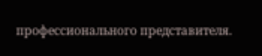профессионального представителя.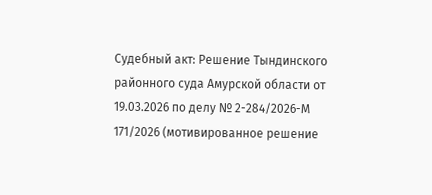Судебный акт: Решение Тындинского районного суда Амурской области от 19.03.2026 по делу № 2-284/2026-М 171/2026 (мотивированное решение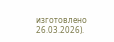изготовлено 26.03.2026).